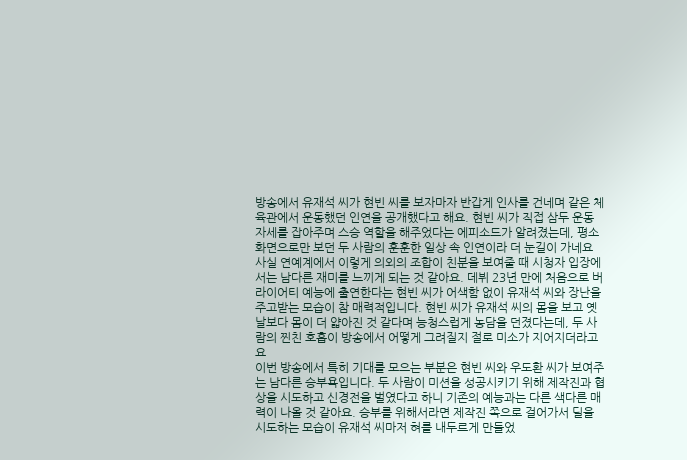방송에서 유재석 씨가 현빈 씨를 보자마자 반갑게 인사를 건네며 같은 체육관에서 운동했던 인연을 공개했다고 해요. 현빈 씨가 직접 삼두 운동 자세를 잡아주며 스승 역할을 해주었다는 에피소드가 알려졌는데, 평소 화면으로만 보던 두 사람의 훈훈한 일상 속 인연이라 더 눈길이 가네요
사실 연예계에서 이렇게 의외의 조합이 친분을 보여줄 때 시청자 입장에서는 남다른 재미를 느끼게 되는 것 같아요. 데뷔 23년 만에 처음으로 버라이어티 예능에 출연한다는 현빈 씨가 어색함 없이 유재석 씨와 장난을 주고받는 모습이 참 매력적입니다. 현빈 씨가 유재석 씨의 몸을 보고 옛날보다 몸이 더 얇아진 것 같다며 능청스럽게 농담을 던졌다는데, 두 사람의 찐친 호흡이 방송에서 어떻게 그려질지 절로 미소가 지어지더라고요
이번 방송에서 특히 기대를 모으는 부분은 현빈 씨와 우도환 씨가 보여주는 남다른 승부욕입니다. 두 사람이 미션을 성공시키기 위해 제작진과 협상을 시도하고 신경전을 벌였다고 하니 기존의 예능과는 다른 색다른 매력이 나올 것 같아요. 승부를 위해서라면 제작진 쪽으로 걸어가서 딜을 시도하는 모습이 유재석 씨마저 혀를 내두르게 만들었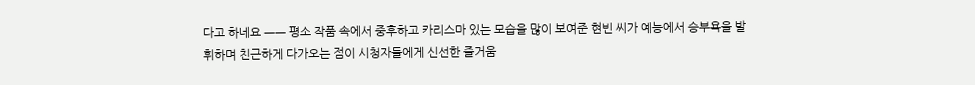다고 하네요 ㅡㅡ 평소 작품 속에서 중후하고 카리스마 있는 모습을 많이 보여준 현빈 씨가 예능에서 승부욕을 발휘하며 친근하게 다가오는 점이 시청자들에게 신선한 즐거움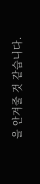을 안겨줄 것 같습니다.